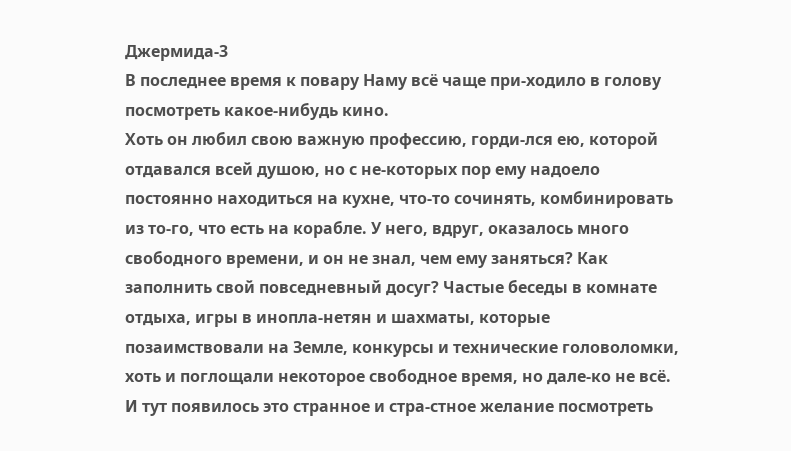Джермида-3
В последнее время к повару Наму всё чаще при-ходило в голову посмотреть какое-нибудь кино.
Хоть он любил свою важную профессию, горди-лся ею, которой отдавался всей душою, но с не-которых пор ему надоело постоянно находиться на кухне, что-то сочинять, комбинировать из то-го, что есть на корабле. У него, вдруг, оказалось много свободного времени, и он не знал, чем ему заняться? Как заполнить свой повседневный досуг? Частые беседы в комнате отдыха, игры в инопла-нетян и шахматы, которые позаимствовали на Земле, конкурсы и технические головоломки, хоть и поглощали некоторое свободное время, но дале-ко не всё. И тут появилось это странное и стра-стное желание посмотреть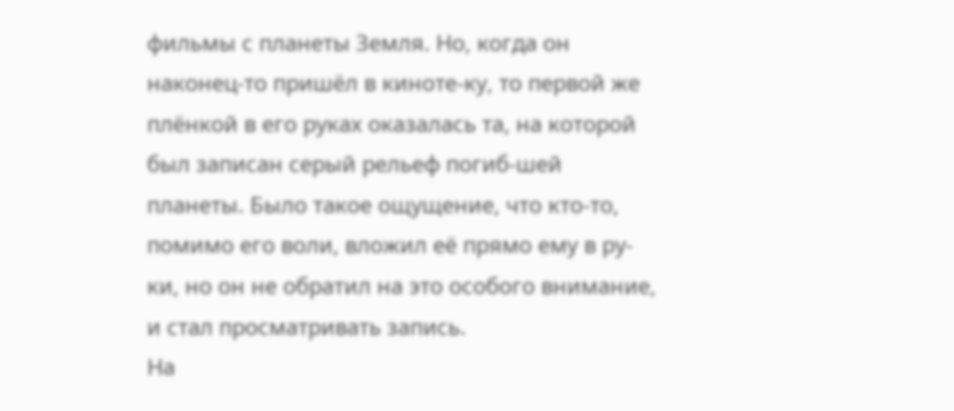фильмы с планеты Земля. Но, когда он наконец-то пришёл в киноте-ку, то первой же плёнкой в его руках оказалась та, на которой был записан серый рельеф погиб-шей планеты. Было такое ощущение, что кто-то, помимо его воли, вложил её прямо ему в ру-ки, но он не обратил на это особого внимание, и стал просматривать запись.
На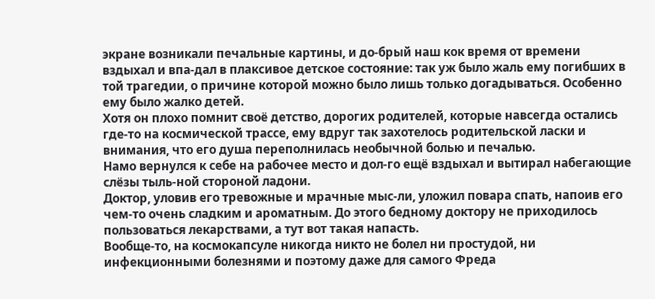экране возникали печальные картины, и до-брый наш кок время от времени вздыхал и впа-дал в плаксивое детское состояние: так уж было жаль ему погибших в той трагедии, о причине которой можно было лишь только догадываться. Особенно ему было жалко детей.
Хотя он плохо помнит своё детство, дорогих родителей, которые навсегда остались где-то на космической трассе, ему вдруг так захотелось родительской ласки и внимания, что его душа переполнилась необычной болью и печалью.
Намо вернулся к себе на рабочее место и дол-го ещё вздыхал и вытирал набегающие слёзы тыль-ной стороной ладони.
Доктор, уловив его тревожные и мрачные мыс-ли, уложил повара спать, напоив его чем-то очень сладким и ароматным. До этого бедному доктору не приходилось пользоваться лекарствами, а тут вот такая напасть.
Вообще-то, на космокапсуле никогда никто не болел ни простудой, ни инфекционными болезнями и поэтому даже для самого Фреда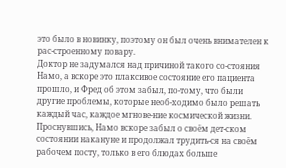это было в новинку, поэтому он был очень внимателен к рас-строенному повару.
Доктор не задумался над причиной такого со-стояния Намо, а вскоре это плаксивое состояние его пациента прошло, и Фред об этом забыл, по-тому, что были другие проблемы, которые необ-ходимо было решать каждый час, каждое мгнове-ние космической жизни.
Проснувшись, Намо вскоре забыл о своём дет-ском состоянии накануне и продолжал трудить-ся на своём рабочем посту, только в его блюдах больше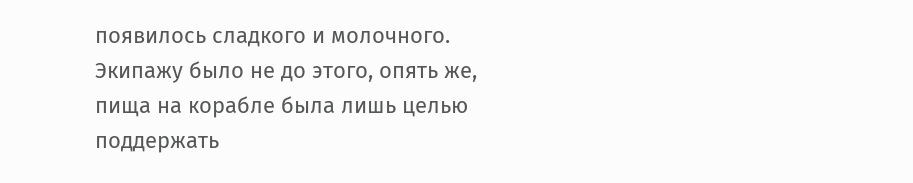появилось сладкого и молочного.
Экипажу было не до этого, опять же, пища на корабле была лишь целью поддержать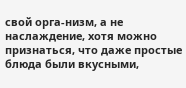свой орга-низм, а не наслаждение, хотя можно признаться, что даже простые блюда были вкусными,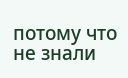потому что не знали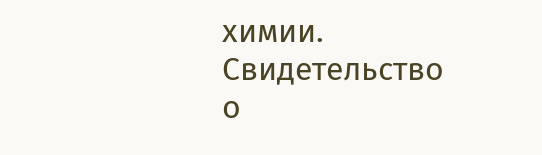химии.
Свидетельство о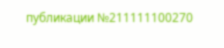публикации №211111100270